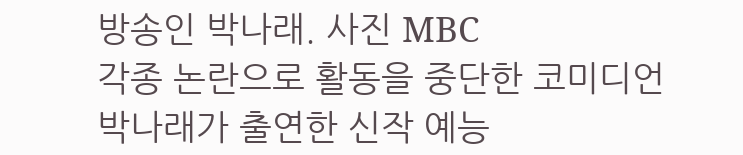방송인 박나래. 사진 MBC
각종 논란으로 활동을 중단한 코미디언 박나래가 출연한 신작 예능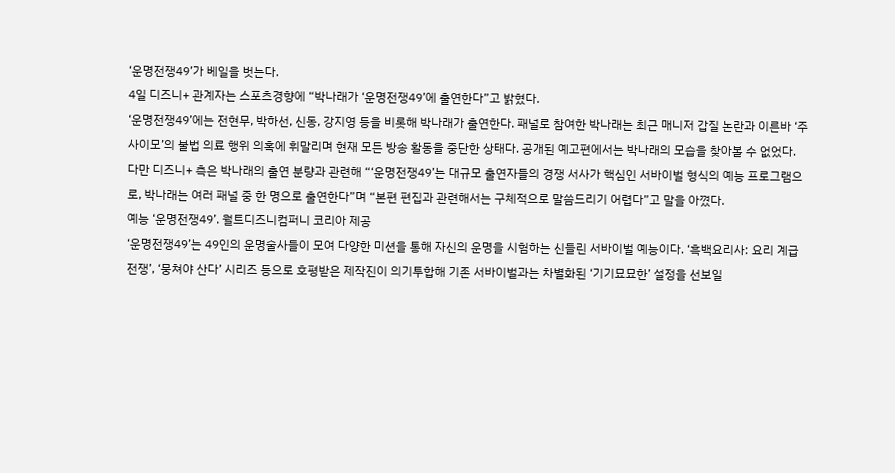‘운명전쟁49’가 베일을 벗는다.
4일 디즈니+ 관계자는 스포츠경향에 “박나래가 ‘운명전쟁49’에 출연한다”고 밝혔다.
‘운명전쟁49’에는 전현무, 박하선, 신동, 강지영 등을 비롯해 박나래가 출연한다. 패널로 참여한 박나래는 최근 매니저 갑질 논란과 이른바 ‘주사이모’의 불법 의료 행위 의혹에 휘말리며 현재 모든 방송 활동을 중단한 상태다. 공개된 예고편에서는 박나래의 모습을 찾아볼 수 없었다.
다만 디즈니+ 측은 박나래의 출연 분량과 관련해 “‘운명전쟁49’는 대규모 출연자들의 경쟁 서사가 핵심인 서바이벌 형식의 예능 프로그램으로, 박나래는 여러 패널 중 한 명으로 출연한다”며 “본편 편집과 관련해서는 구체적으로 말씀드리기 어렵다”고 말을 아꼈다.
예능 ‘운명전쟁49’. 월트디즈니컴퍼니 코리아 제공
‘운명전쟁49’는 49인의 운명술사들이 모여 다양한 미션을 통해 자신의 운명을 시험하는 신들린 서바이벌 예능이다. ‘흑백요리사: 요리 계급 전쟁’, ‘뭉쳐야 산다’ 시리즈 등으로 호평받은 제작진이 의기투합해 기존 서바이벌과는 차별화된 ‘기기묘묘한’ 설정을 선보일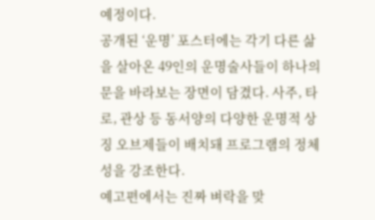예정이다.
공개된 ‘운명’ 포스터에는 각기 다른 삶을 살아온 49인의 운명술사들이 하나의 문을 바라보는 장면이 담겼다. 사주, 타로, 관상 등 동서양의 다양한 운명적 상징 오브제들이 배치돼 프로그램의 정체성을 강조한다.
예고편에서는 진짜 벼락을 맞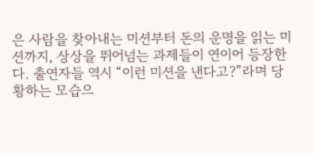은 사람을 찾아내는 미션부터 돈의 운명을 읽는 미션까지, 상상을 뛰어넘는 과제들이 연이어 등장한다. 출연자들 역시 “이런 미션을 낸다고?”라며 당황하는 모습으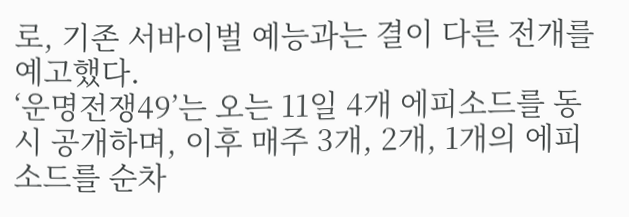로, 기존 서바이벌 예능과는 결이 다른 전개를 예고했다.
‘운명전쟁49’는 오는 11일 4개 에피소드를 동시 공개하며, 이후 매주 3개, 2개, 1개의 에피소드를 순차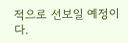적으로 선보일 예정이다.